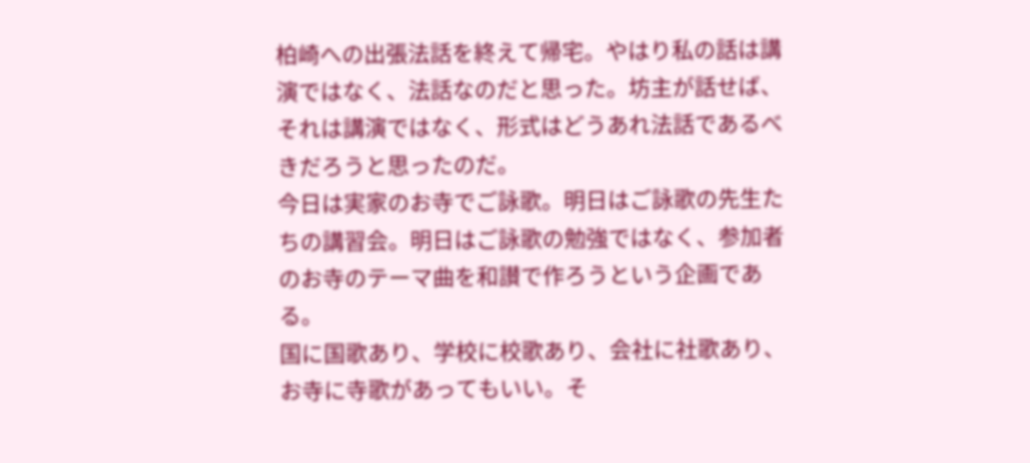柏崎への出張法話を終えて帰宅。やはり私の話は講演ではなく、法話なのだと思った。坊主が話せば、それは講演ではなく、形式はどうあれ法話であるべきだろうと思ったのだ。
今日は実家のお寺でご詠歌。明日はご詠歌の先生たちの講習会。明日はご詠歌の勉強ではなく、参加者のお寺のテーマ曲を和讃で作ろうという企画である。
国に国歌あり、学校に校歌あり、会社に社歌あり、お寺に寺歌があってもいい。そ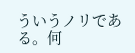ういうノリである。何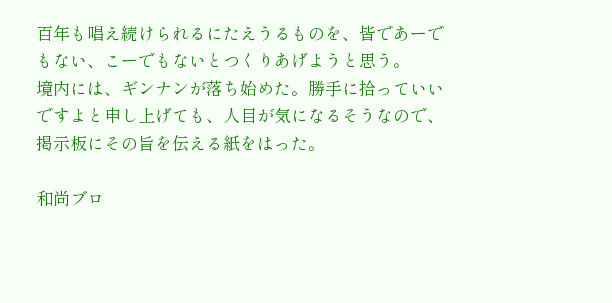百年も唱え続けられるにたえうるものを、皆であーでもない、こーでもないとつくりあげようと思う。
境内には、ギンナンが落ち始めた。勝手に拾っていいですよと申し上げても、人目が気になるそうなので、掲示板にその旨を伝える紙をはった。

和尚ブロ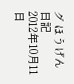グ ほうげん日記
2012年10月11日